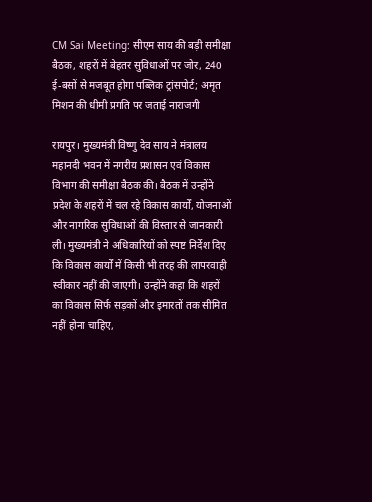CM Sai Meeting: सीएम साय की बड़ी समीक्षा बैठक, शहरों में बेहतर सुविधाओं पर जोर, 240 ई-बसों से मजबूत होगा पब्लिक ट्रांसपोर्ट; अमृत मिशन की धीमी प्रगति पर जताई नाराजगी

रायपुर। मुख्यमंत्री विष्णु देव साय ने मंत्रालय महानदी भवन में नगरीय प्रशासन एवं विकास विभाग की समीक्षा बैठक की। बैठक में उन्होंने प्रदेश के शहरों में चल रहे विकास कार्यों, योजनाओं और नागरिक सुविधाओं की विस्तार से जानकारी ली। मुख्यमंत्री ने अधिकारियों को स्पष्ट निर्देश दिए कि विकास कार्यों में किसी भी तरह की लापरवाही स्वीकार नहीं की जाएगी। उन्होंने कहा कि शहरों का विकास सिर्फ सड़कों और इमारतों तक सीमित नहीं होना चाहिए,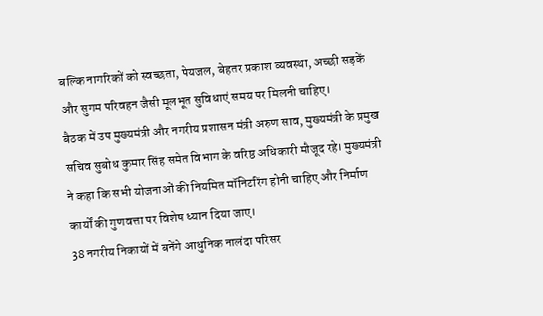बल्कि नागरिकों को स्वच्छता, पेयजल, बेहतर प्रकाश व्यवस्था, अच्छी सड़कें और सुगम परिवहन जैसी मूलभूत सुविधाएं समय पर मिलनी चाहिए।
बैठक में उप मुख्यमंत्री और नगरीय प्रशासन मंत्री अरुण साव, मुख्यमंत्री के प्रमुख सचिव सुबोध कुमार सिंह समेत विभाग के वरिष्ठ अधिकारी मौजूद रहे। मुख्यमंत्री ने कहा कि सभी योजनाओं की नियमित मॉनिटरिंग होनी चाहिए और निर्माण कार्यों की गुणवत्ता पर विशेष ध्यान दिया जाए।
38 नगरीय निकायों में बनेंगे आधुनिक नालंदा परिसर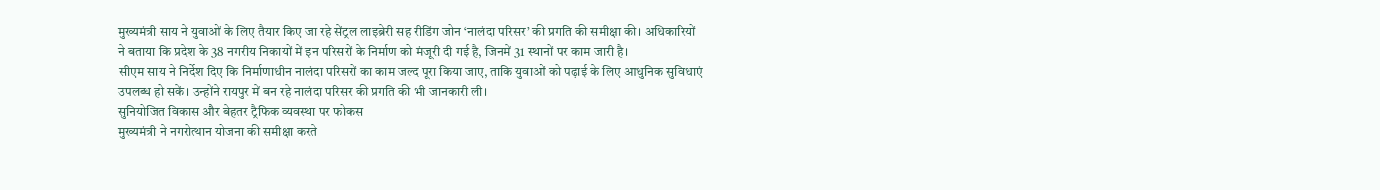मुख्यमंत्री साय ने युवाओं के लिए तैयार किए जा रहे सेंट्रल लाइब्रेरी सह रीडिंग जोन ‘नालंदा परिसर’ की प्रगति की समीक्षा की। अधिकारियों ने बताया कि प्रदेश के 38 नगरीय निकायों में इन परिसरों के निर्माण को मंजूरी दी गई है, जिनमें 31 स्थानों पर काम जारी है।
सीएम साय ने निर्देश दिए कि निर्माणाधीन नालंदा परिसरों का काम जल्द पूरा किया जाए, ताकि युवाओं को पढ़ाई के लिए आधुनिक सुविधाएं उपलब्ध हो सकें। उन्होंने रायपुर में बन रहे नालंदा परिसर की प्रगति की भी जानकारी ली।
सुनियोजित विकास और बेहतर ट्रैफिक व्यवस्था पर फोकस
मुख्यमंत्री ने नगरोत्थान योजना की समीक्षा करते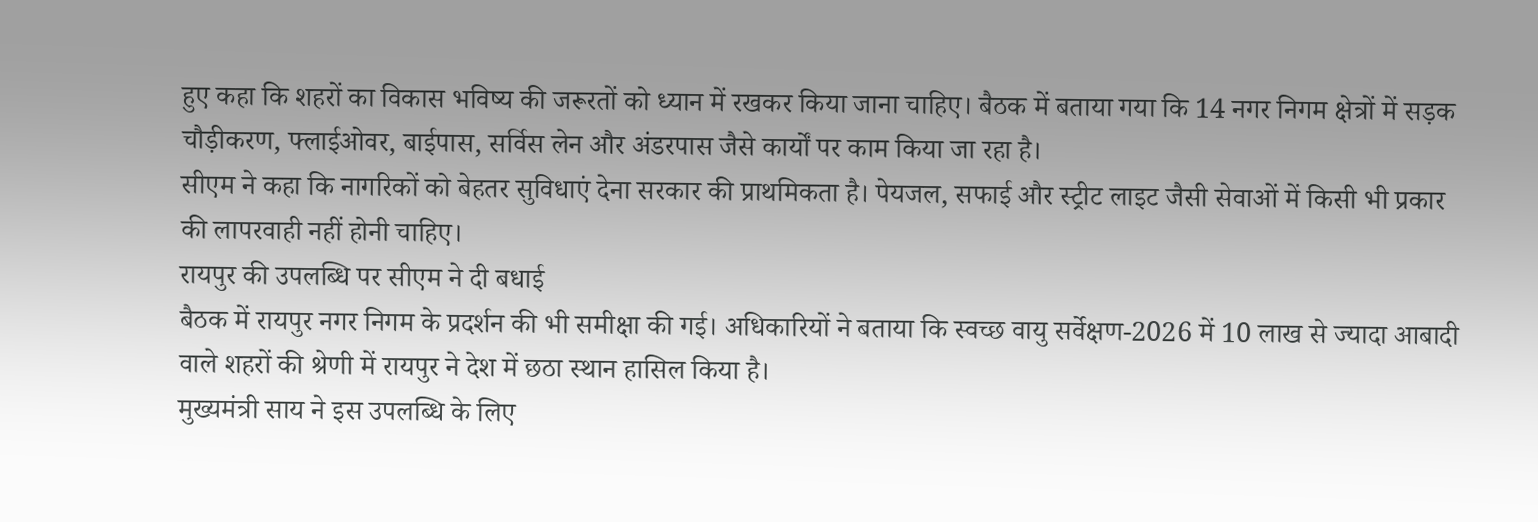हुए कहा कि शहरों का विकास भविष्य की जरूरतों को ध्यान में रखकर किया जाना चाहिए। बैठक में बताया गया कि 14 नगर निगम क्षेत्रों में सड़क चौड़ीकरण, फ्लाईओवर, बाईपास, सर्विस लेन और अंडरपास जैसे कार्यों पर काम किया जा रहा है।
सीएम ने कहा कि नागरिकों को बेहतर सुविधाएं देना सरकार की प्राथमिकता है। पेयजल, सफाई और स्ट्रीट लाइट जैसी सेवाओं में किसी भी प्रकार की लापरवाही नहीं होनी चाहिए।
रायपुर की उपलब्धि पर सीएम ने दी बधाई
बैठक में रायपुर नगर निगम के प्रदर्शन की भी समीक्षा की गई। अधिकारियों ने बताया कि स्वच्छ वायु सर्वेक्षण-2026 में 10 लाख से ज्यादा आबादी वाले शहरों की श्रेणी में रायपुर ने देश में छठा स्थान हासिल किया है।
मुख्यमंत्री साय ने इस उपलब्धि के लिए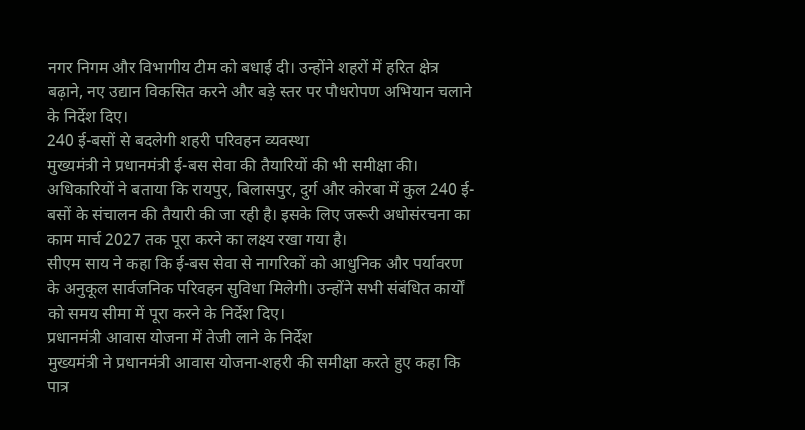नगर निगम और विभागीय टीम को बधाई दी। उन्होंने शहरों में हरित क्षेत्र बढ़ाने, नए उद्यान विकसित करने और बड़े स्तर पर पौधरोपण अभियान चलाने के निर्देश दिए।
240 ई-बसों से बदलेगी शहरी परिवहन व्यवस्था
मुख्यमंत्री ने प्रधानमंत्री ई-बस सेवा की तैयारियों की भी समीक्षा की। अधिकारियों ने बताया कि रायपुर, बिलासपुर, दुर्ग और कोरबा में कुल 240 ई-बसों के संचालन की तैयारी की जा रही है। इसके लिए जरूरी अधोसंरचना का काम मार्च 2027 तक पूरा करने का लक्ष्य रखा गया है।
सीएम साय ने कहा कि ई-बस सेवा से नागरिकों को आधुनिक और पर्यावरण के अनुकूल सार्वजनिक परिवहन सुविधा मिलेगी। उन्होंने सभी संबंधित कार्यों को समय सीमा में पूरा करने के निर्देश दिए।
प्रधानमंत्री आवास योजना में तेजी लाने के निर्देश
मुख्यमंत्री ने प्रधानमंत्री आवास योजना-शहरी की समीक्षा करते हुए कहा कि पात्र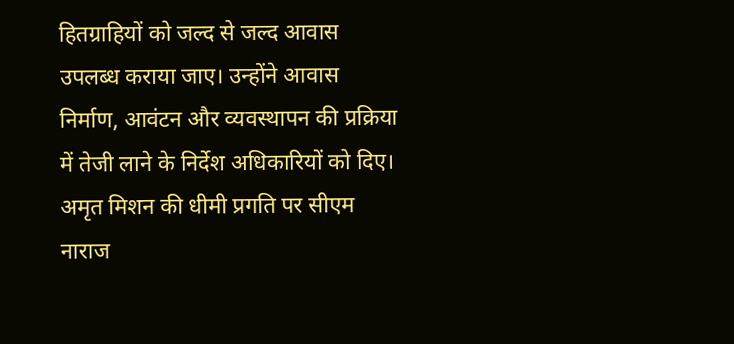हितग्राहियों को जल्द से जल्द आवास उपलब्ध कराया जाए। उन्होंने आवास निर्माण, आवंटन और व्यवस्थापन की प्रक्रिया में तेजी लाने के निर्देश अधिकारियों को दिए।
अमृत मिशन की धीमी प्रगति पर सीएम नाराज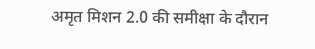अमृत मिशन 2.0 की समीक्षा के दौरान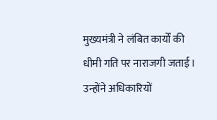मुख्यमंत्री ने लंबित कार्यों की धीमी गति पर नाराजगी जताई। उन्होंने अधिकारियों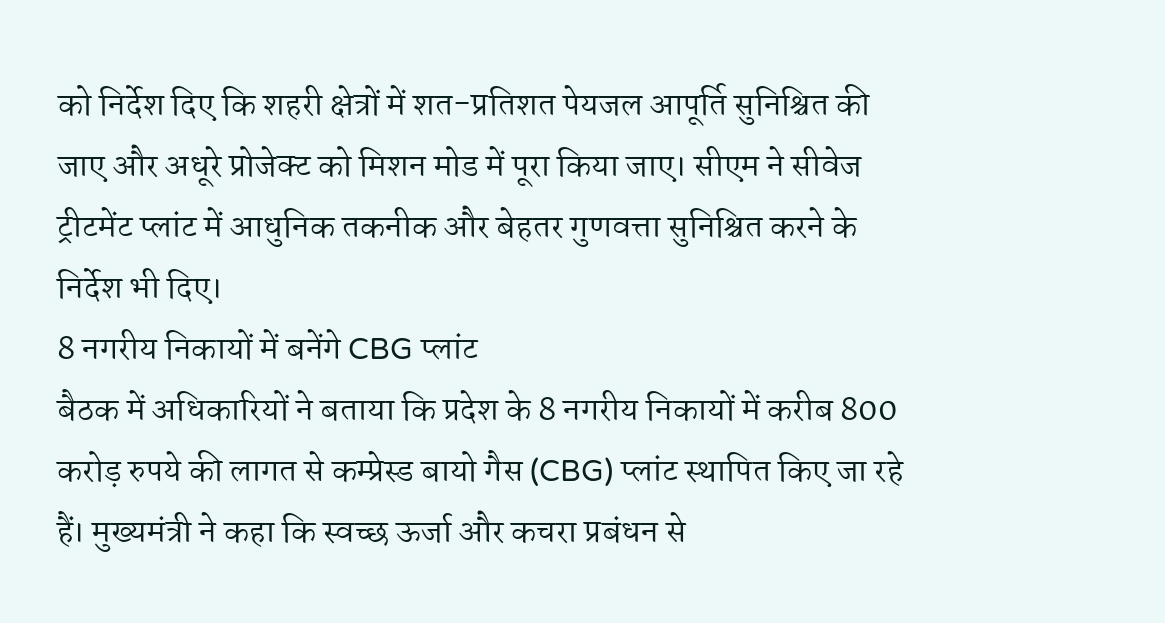को निर्देश दिए कि शहरी क्षेत्रों में शत-प्रतिशत पेयजल आपूर्ति सुनिश्चित की जाए और अधूरे प्रोजेक्ट को मिशन मोड में पूरा किया जाए। सीएम ने सीवेज ट्रीटमेंट प्लांट में आधुनिक तकनीक और बेहतर गुणवत्ता सुनिश्चित करने के निर्देश भी दिए।
8 नगरीय निकायों में बनेंगे CBG प्लांट
बैठक में अधिकारियों ने बताया कि प्रदेश के 8 नगरीय निकायों में करीब 800 करोड़ रुपये की लागत से कम्प्रेस्ड बायो गैस (CBG) प्लांट स्थापित किए जा रहे हैं। मुख्यमंत्री ने कहा कि स्वच्छ ऊर्जा और कचरा प्रबंधन से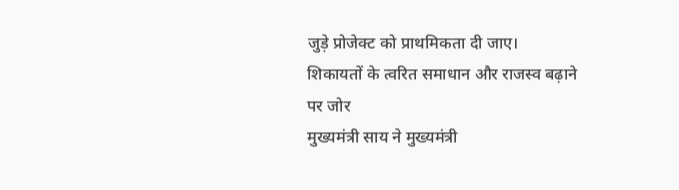जुड़े प्रोजेक्ट को प्राथमिकता दी जाए।
शिकायतों के त्वरित समाधान और राजस्व बढ़ाने पर जोर
मुख्यमंत्री साय ने मुख्यमंत्री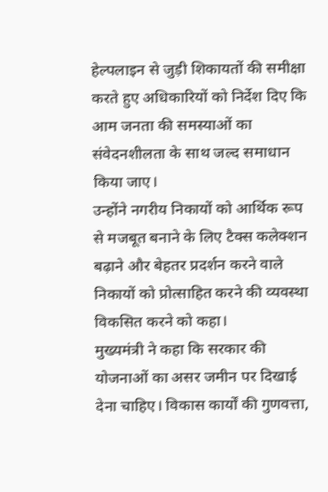हेल्पलाइन से जुड़ी शिकायतों की समीक्षा करते हुए अधिकारियों को निर्देश दिए कि आम जनता की समस्याओं का संवेदनशीलता के साथ जल्द समाधान किया जाए।
उन्होंने नगरीय निकायों को आर्थिक रूप से मजबूत बनाने के लिए टैक्स कलेक्शन बढ़ाने और बेहतर प्रदर्शन करने वाले निकायों को प्रोत्साहित करने की व्यवस्था विकसित करने को कहा।
मुख्यमंत्री ने कहा कि सरकार की योजनाओं का असर जमीन पर दिखाई देना चाहिए। विकास कार्यों की गुणवत्ता,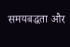समयबद्धता और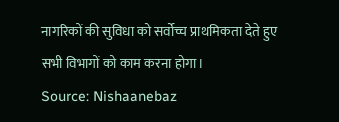नागरिकों की सुविधा को सर्वोच्च प्राथमिकता देते हुए सभी विभागों को काम करना होगा।
Source: Nishaanebaz